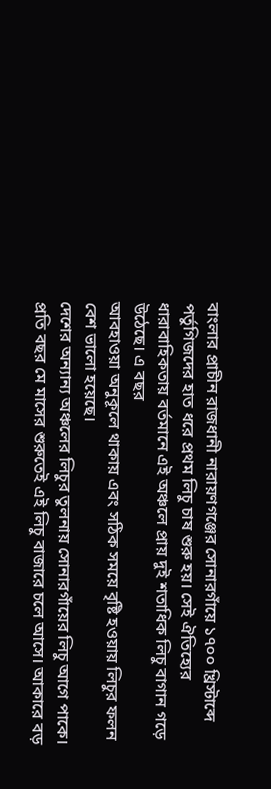বাংলার প্রাচীন রাজধানী নারায়ণগঞ্জের সোনারগাঁয়ে ১৭০০ খ্রিস্টাব্দে পর্তুগিজদের হাত ধরে প্রথম লিচু চাষ শুরু হয়। সেই ঐতিহ্যের ধারাবাহিকতায় বর্তমানে এই অঞ্চলে প্রায় দুই শতাধিক লিচু বাগান গড়ে উঠেছে। এ বছর
আবহাওয়া অনুকূলে থাকায় এবং সঠিক সময়ে বৃষ্টি হওয়ায় লিচুর ফলন বেশ ভালো হয়েছে।
দেশের অন্যান্য অঞ্চলের লিচুর তুলনায় সোনারগাঁয়ের লিচু আগে পাকে। প্রতি বছর মে মাসের শুরুতেই এই লিচু বাজারে চলে আসে। আকারে বড়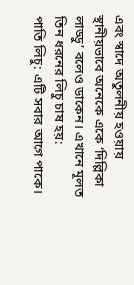এবং স্বাদে অতুলনীয় হওয়ায় স্থানীয়ভাবে অনেকে একে ‘দিল্লিকা লাড্ডু’ বলেও ডাকেন। এখানে মূলত তিন ধরনের লিচু চাষ হয়:
পাতি লিচু: এটি সবার আগে পাকে।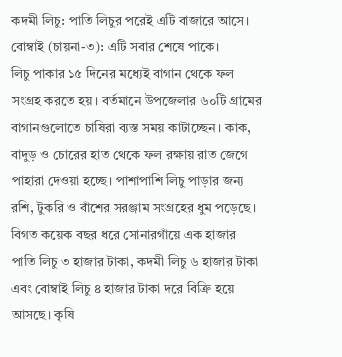কদমী লিচু: পাতি লিচুর পরেই এটি বাজারে আসে।
বোম্বাই (চায়না-৩): এটি সবার শেষে পাকে।
লিচু পাকার ১৫ দিনের মধ্যেই বাগান থেকে ফল সংগ্রহ করতে হয়। বর্তমানে উপজেলার ৬০টি গ্রামের বাগানগুলোতে চাষিরা ব্যস্ত সময় কাটাচ্ছেন। কাক, বাদুড় ও চোরের হাত থেকে ফল রক্ষায় রাত জেগে পাহারা দেওয়া হচ্ছে। পাশাপাশি লিচু পাড়ার জন্য রশি, টুকরি ও বাঁশের সরঞ্জাম সংগ্রহের ধুম পড়েছে।
বিগত কয়েক বছর ধরে সোনারগাঁয়ে এক হাজার পাতি লিচু ৩ হাজার টাকা, কদমী লিচু ৬ হাজার টাকা এবং বোম্বাই লিচু ৪ হাজার টাকা দরে বিক্রি হয়ে আসছে। কৃষি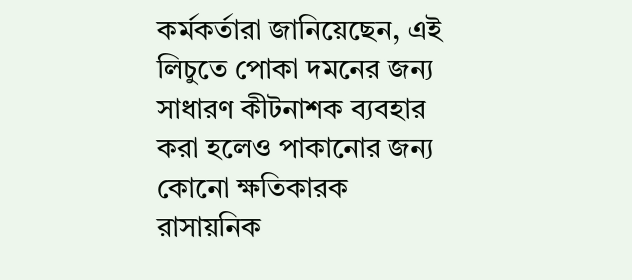কর্মকর্তারা জানিয়েছেন, এই লিচুতে পোকা দমনের জন্য সাধারণ কীটনাশক ব্যবহার করা হলেও পাকানোর জন্য কোনো ক্ষতিকারক রাসায়নিক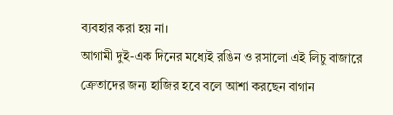ব্যবহার করা হয় না।
আগামী দুই-এক দিনের মধ্যেই রঙিন ও রসালো এই লিচু বাজারে ক্রেতাদের জন্য হাজির হবে বলে আশা করছেন বাগান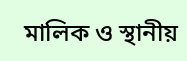মালিক ও স্থানীয়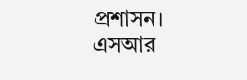প্রশাসন।
এসআর